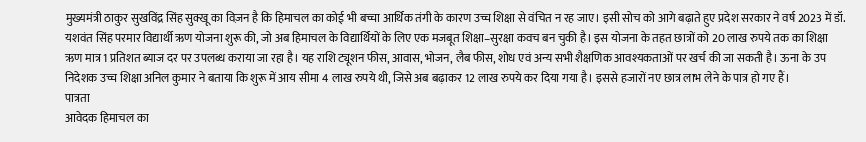मुख्यमंत्री ठाकुर सुखविंद्र सिंह सुक्खू का विज़न है कि हिमाचल का कोई भी बच्चा आर्थिक तंगी के कारण उच्च शिक्षा से वंचित न रह जाए। इसी सोच को आगे बढ़ाते हुए प्रदेश सरकार ने वर्ष 2023 में डॉ. यशवंत सिंह परमार विद्यार्थी ऋण योजना शुरू की, जो अब हिमाचल के विद्यार्थियों के लिए एक मजबूत शिक्षा–सुरक्षा कवच बन चुकी है। इस योजना के तहत छात्रों को 20 लाख रुपये तक का शिक्षा ऋण मात्र 1 प्रतिशत ब्याज दर पर उपलब्ध कराया जा रहा है। यह राशि ट्यूशन फीस, आवास, भोजन, लैब फीस, शोध एवं अन्य सभी शैक्षणिक आवश्यकताओं पर खर्च की जा सकती है। ऊना के उप निदेशक उच्च शिक्षा अनिल कुमार ने बताया कि शुरू में आय सीमा 4 लाख रुपये थी, जिसे अब बढ़ाकर 12 लाख रुपये कर दिया गया है। इससे हजारों नए छात्र लाभ लेने के पात्र हो गए हैं।
पात्रता
आवेदक हिमाचल का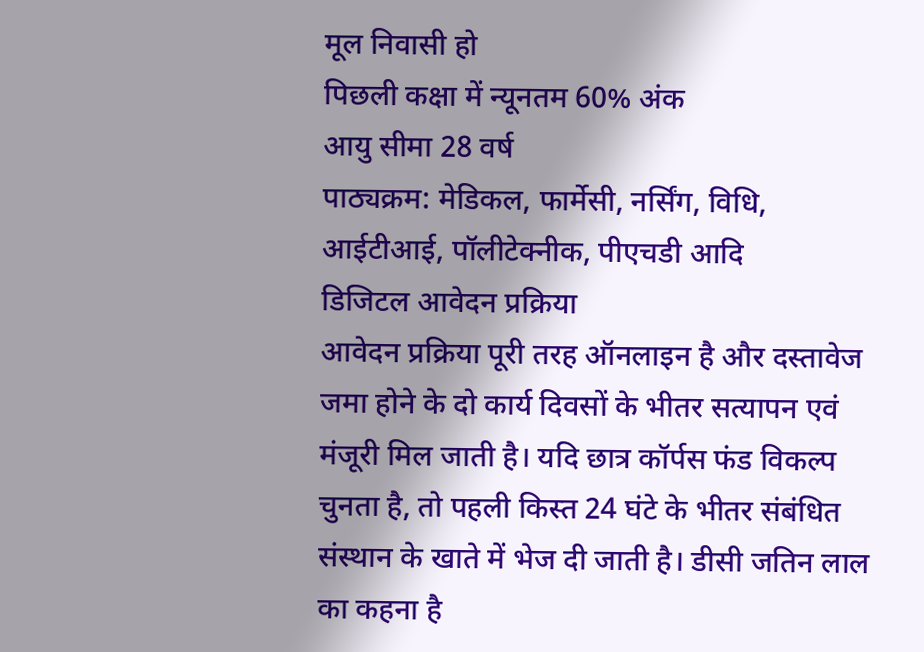मूल निवासी हो
पिछली कक्षा में न्यूनतम 60% अंक
आयु सीमा 28 वर्ष
पाठ्यक्रम: मेडिकल, फार्मेसी, नर्सिंग, विधि, आईटीआई, पॉलीटेक्नीक, पीएचडी आदि
डिजिटल आवेदन प्रक्रिया
आवेदन प्रक्रिया पूरी तरह ऑनलाइन है और दस्तावेज जमा होने के दो कार्य दिवसों के भीतर सत्यापन एवं मंजूरी मिल जाती है। यदि छात्र कॉर्पस फंड विकल्प चुनता है, तो पहली किस्त 24 घंटे के भीतर संबंधित संस्थान के खाते में भेज दी जाती है। डीसी जतिन लाल का कहना है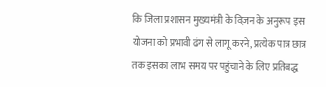कि जिला प्रशासन मुख्यमंत्री के विज़न के अनुरूप इस योजना को प्रभावी ढंग से लागू करने, प्रत्येक पात्र छात्र तक इसका लाभ समय पर पहुंचाने के लिए प्रतिबद्ध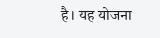है। यह योजना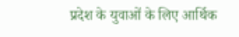प्रदेश के युवाओं के लिए आर्थिक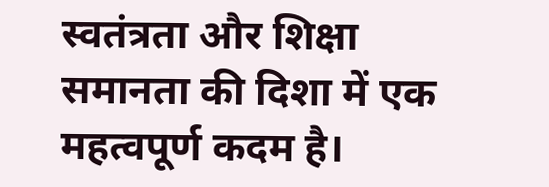स्वतंत्रता और शिक्षा समानता की दिशा में एक महत्वपूर्ण कदम है।